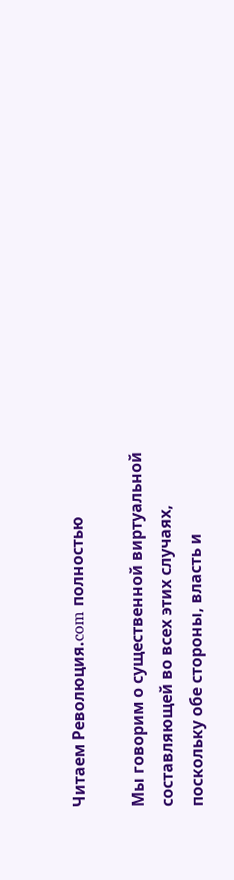Читаем Революция.com полностью

Мы говорим о существенной виртуальной составляющей во всех этих случаях, поскольку обе стороны, власть и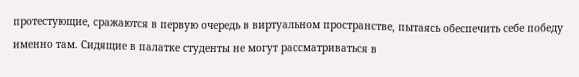протестующие, сражаются в первую очередь в виртуальном пространстве, пытаясь обеспечить себе победу именно там. Сидящие в палатке студенты не могут рассматриваться в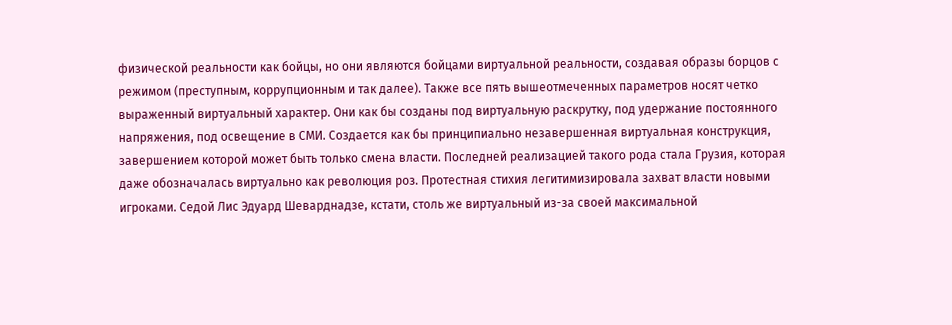физической реальности как бойцы, но они являются бойцами виртуальной реальности, создавая образы борцов с режимом (преступным, коррупционным и так далее). Также все пять вышеотмеченных параметров носят четко выраженный виртуальный характер. Они как бы созданы под виртуальную раскрутку, под удержание постоянного напряжения, под освещение в СМИ. Создается как бы принципиально незавершенная виртуальная конструкция, завершением которой может быть только смена власти. Последней реализацией такого рода стала Грузия, которая даже обозначалась виртуально как революция роз. Протестная стихия легитимизировала захват власти новыми игроками. Седой Лис Эдуард Шеварднадзе, кстати, столь же виртуальный из-за своей максимальной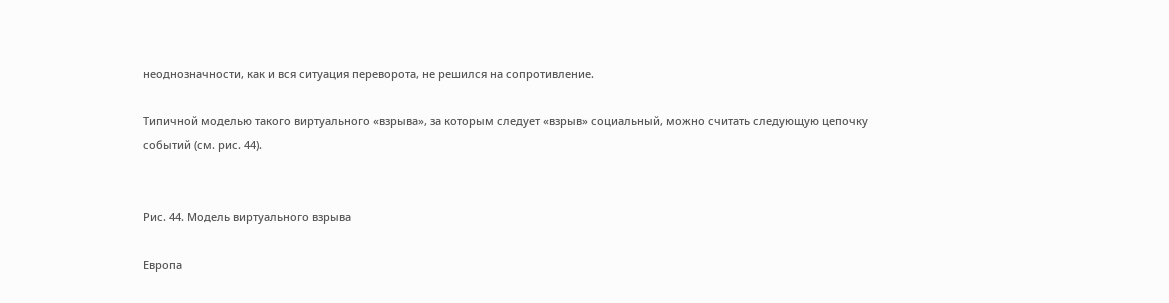неоднозначности, как и вся ситуация переворота, не решился на сопротивление.

Типичной моделью такого виртуального «взрыва», за которым следует «взрыв» социальный, можно считать следующую цепочку событий (см. рис. 44).


Рис. 44. Модель виртуального взрыва

Европа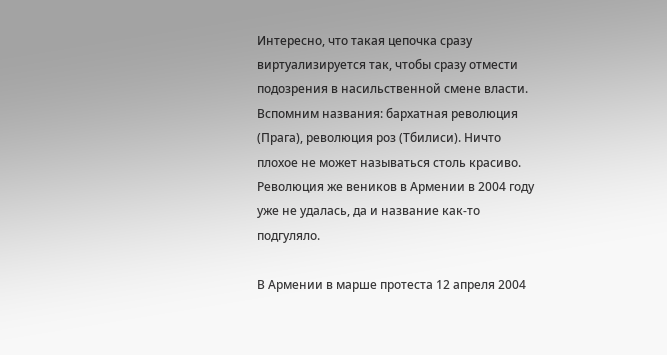Интересно, что такая цепочка сразу виртуализируется так, чтобы сразу отмести подозрения в насильственной смене власти. Вспомним названия: бархатная революция (Прага), революция роз (Тбилиси). Ничто плохое не может называться столь красиво. Революция же веников в Армении в 2004 году уже не удалась, да и название как-то подгуляло.

В Армении в марше протеста 12 апреля 2004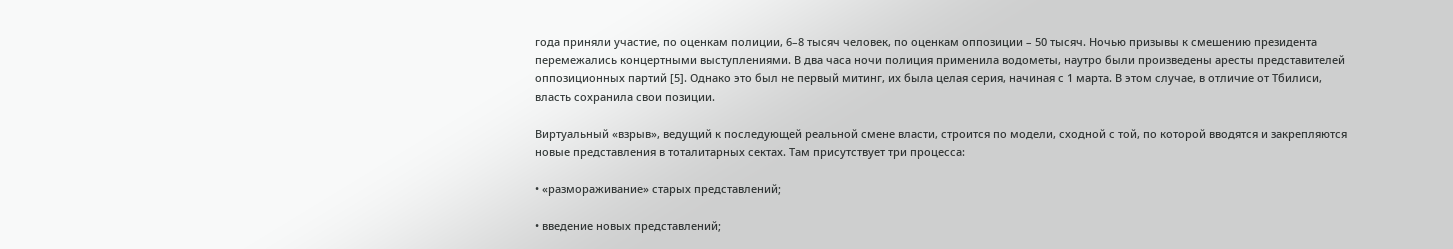года приняли участие, по оценкам полиции, 6–8 тысяч человек, по оценкам оппозиции – 50 тысяч. Ночью призывы к смешению президента перемежались концертными выступлениями. В два часа ночи полиция применила водометы, наутро были произведены аресты представителей оппозиционных партий [5]. Однако это был не первый митинг, их была целая серия, начиная с 1 марта. В этом случае, в отличие от Тбилиси, власть сохранила свои позиции.

Виртуальный «взрыв», ведущий к последующей реальной смене власти, строится по модели, сходной с той, по которой вводятся и закрепляются новые представления в тоталитарных сектах. Там присутствует три процесса:

• «размораживание» старых представлений;

• введение новых представлений;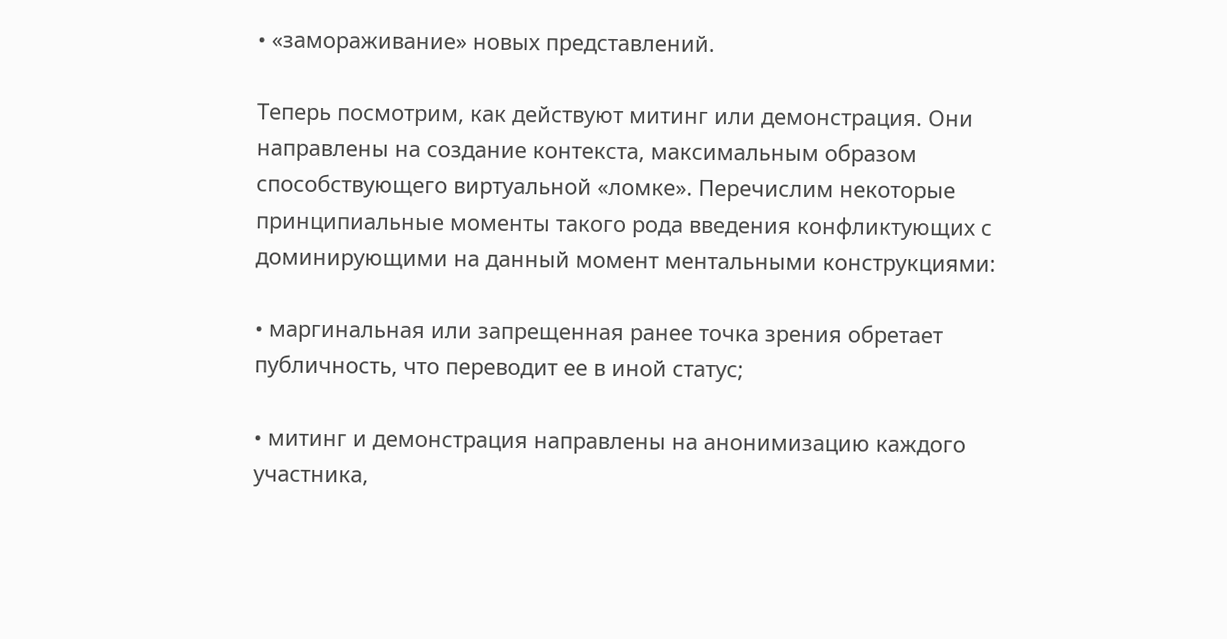• «замораживание» новых представлений.

Теперь посмотрим, как действуют митинг или демонстрация. Они направлены на создание контекста, максимальным образом способствующего виртуальной «ломке». Перечислим некоторые принципиальные моменты такого рода введения конфликтующих с доминирующими на данный момент ментальными конструкциями:

• маргинальная или запрещенная ранее точка зрения обретает публичность, что переводит ее в иной статус;

• митинг и демонстрация направлены на анонимизацию каждого участника,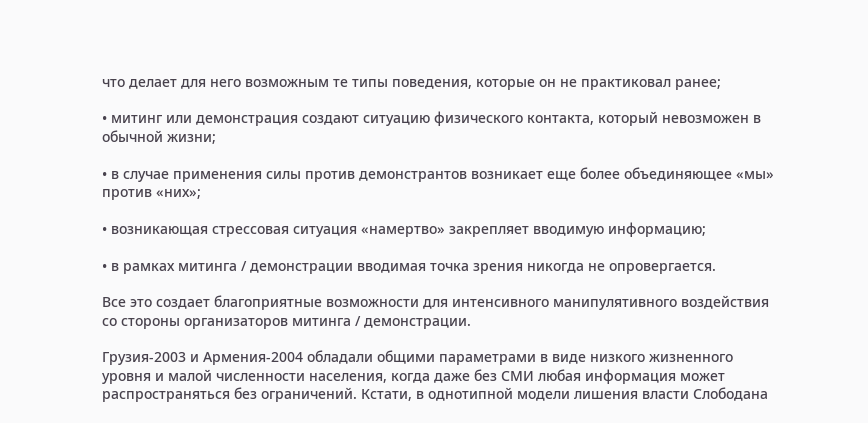что делает для него возможным те типы поведения, которые он не практиковал ранее;

• митинг или демонстрация создают ситуацию физического контакта, который невозможен в обычной жизни;

• в случае применения силы против демонстрантов возникает еще более объединяющее «мы» против «них»;

• возникающая стрессовая ситуация «намертво» закрепляет вводимую информацию;

• в рамках митинга / демонстрации вводимая точка зрения никогда не опровергается.

Все это создает благоприятные возможности для интенсивного манипулятивного воздействия со стороны организаторов митинга / демонстрации.

Грузия-2003 и Армения-2004 обладали общими параметрами в виде низкого жизненного уровня и малой численности населения, когда даже без СМИ любая информация может распространяться без ограничений. Кстати, в однотипной модели лишения власти Слободана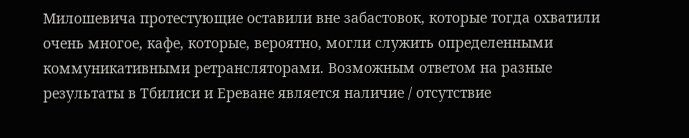Милошевича протестующие оставили вне забастовок, которые тогда охватили очень многое, кафе, которые, вероятно, могли служить определенными коммуникативными ретрансляторами. Возможным ответом на разные результаты в Тбилиси и Ереване является наличие / отсутствие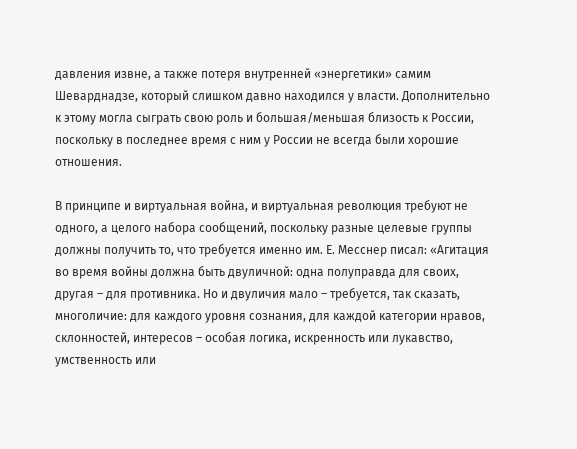давления извне, а также потеря внутренней «энергетики» самим Шеварднадзе, который слишком давно находился у власти. Дополнительно к этому могла сыграть свою роль и большая/меньшая близость к России, поскольку в последнее время с ним у России не всегда были хорошие отношения.

В принципе и виртуальная война, и виртуальная революция требуют не одного, а целого набора сообщений, поскольку разные целевые группы должны получить то, что требуется именно им. Е. Месснер писал: «Агитация во время войны должна быть двуличной: одна полуправда для своих, другая – для противника. Но и двуличия мало – требуется, так сказать, многоличие: для каждого уровня сознания, для каждой категории нравов, склонностей, интересов – особая логика, искренность или лукавство, умственность или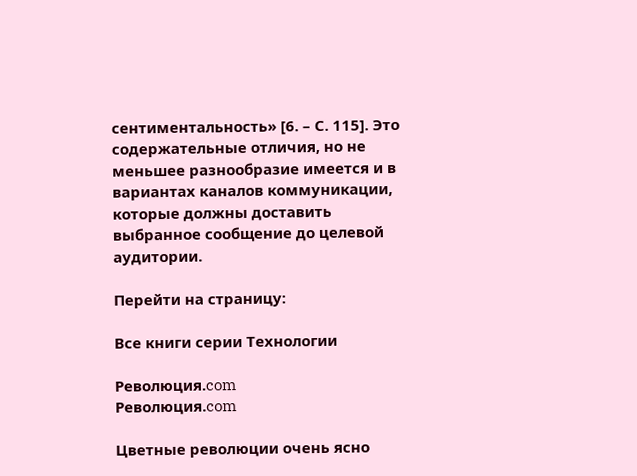сентиментальность» [6. – С. 115]. Это содержательные отличия, но не меньшее разнообразие имеется и в вариантах каналов коммуникации, которые должны доставить выбранное сообщение до целевой аудитории.

Перейти на страницу:

Все книги серии Технологии

Революция.com
Революция.com

Цветные революции очень ясно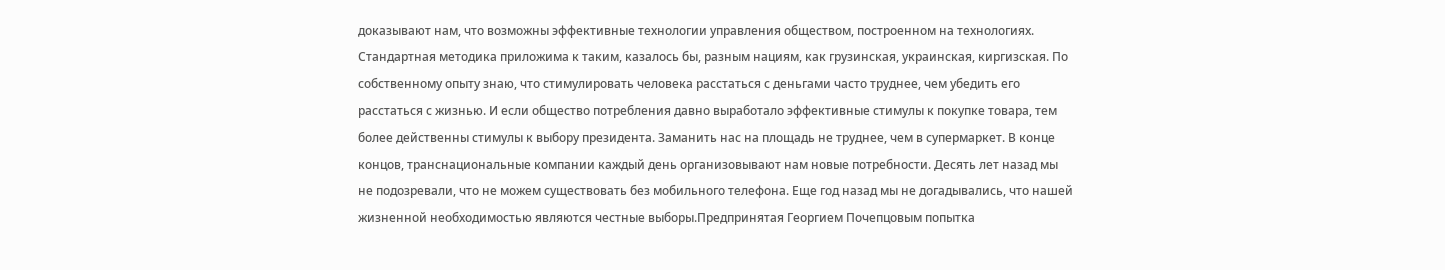доказывают нам, что возможны эффективные технологии управления обществом, построенном на технологиях. Стандартная методика приложима к таким, казалось бы, разным нациям, как грузинская, украинская, киргизская. По собственному опыту знаю, что стимулировать человека расстаться с деньгами часто труднее, чем убедить его расстаться с жизнью. И если общество потребления давно выработало эффективные стимулы к покупке товара, тем более действенны стимулы к выбору президента. Заманить нас на площадь не труднее, чем в супермаркет. В конце концов, транснациональные компании каждый день организовывают нам новые потребности. Десять лет назад мы не подозревали, что не можем существовать без мобильного телефона. Еще год назад мы не догадывались, что нашей жизненной необходимостью являются честные выборы.Предпринятая Георгием Почепцовым попытка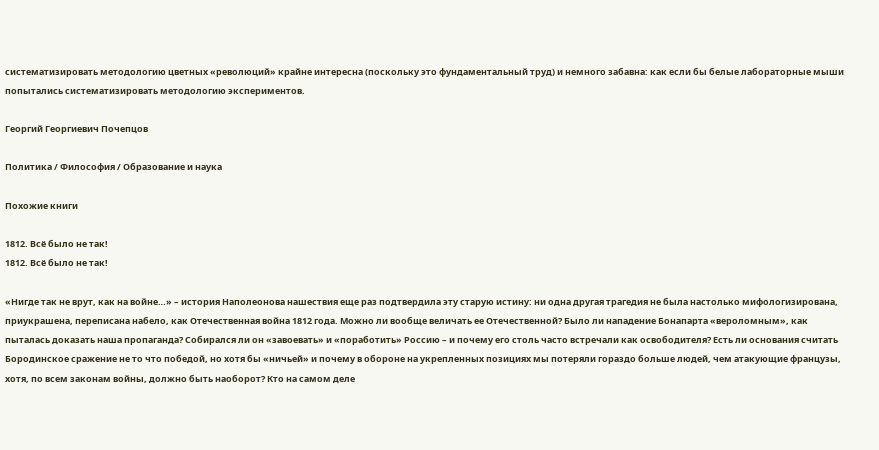систематизировать методологию цветных «революций» крайне интересна (поскольку это фундаментальный труд) и немного забавна: как если бы белые лабораторные мыши попытались систематизировать методологию экспериментов.

Георгий Георгиевич Почепцов

Политика / Философия / Образование и наука

Похожие книги

1812. Всё было не так!
1812. Всё было не так!

«Нигде так не врут, как на войне…» – история Наполеонова нашествия еще раз подтвердила эту старую истину: ни одна другая трагедия не была настолько мифологизирована, приукрашена, переписана набело, как Отечественная война 1812 года. Можно ли вообще величать ее Отечественной? Было ли нападение Бонапарта «вероломным», как пыталась доказать наша пропаганда? Собирался ли он «завоевать» и «поработить» Россию – и почему его столь часто встречали как освободителя? Есть ли основания считать Бородинское сражение не то что победой, но хотя бы «ничьей» и почему в обороне на укрепленных позициях мы потеряли гораздо больше людей, чем атакующие французы, хотя, по всем законам войны, должно быть наоборот? Кто на самом деле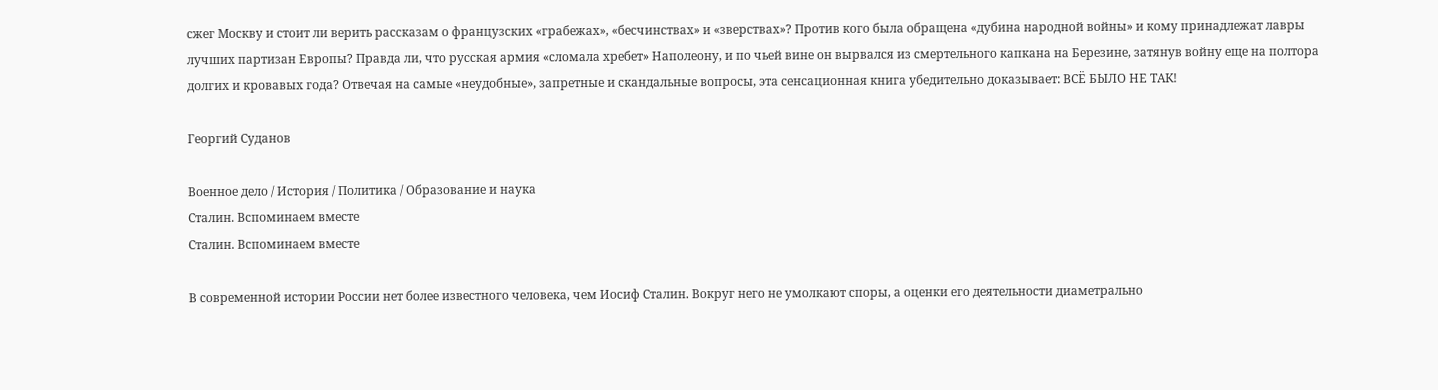сжег Москву и стоит ли верить рассказам о французских «грабежах», «бесчинствах» и «зверствах»? Против кого была обращена «дубина народной войны» и кому принадлежат лавры лучших партизан Европы? Правда ли, что русская армия «сломала хребет» Наполеону, и по чьей вине он вырвался из смертельного капкана на Березине, затянув войну еще на полтора долгих и кровавых года? Отвечая на самые «неудобные», запретные и скандальные вопросы, эта сенсационная книга убедительно доказывает: ВСЁ БЫЛО НЕ ТАК!

Георгий Суданов

Военное дело / История / Политика / Образование и наука
Сталин. Вспоминаем вместе
Сталин. Вспоминаем вместе

В современной истории России нет более известного человека, чем Иосиф Сталин. Вокруг него не умолкают споры, а оценки его деятельности диаметрально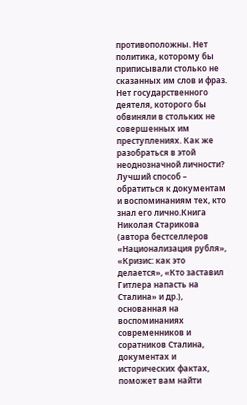противоположны. Нет политика, которому бы приписывали столько не сказанных им слов и фраз. Нет государственного деятеля, которого бы обвиняли в стольких не совершенных им преступлениях. Как же разобраться в этой неоднозначной личности? Лучший способ – обратиться к документам и воспоминаниям тех, кто знал его лично.Книга Николая Старикова (автора бестселлеров «Национализация рубля», «Кризис: как это делается», «Кто заставил Гитлера напасть на Сталина» и др.), основанная на воспоминаниях современников и соратников Сталина, документах и исторических фактах, поможет вам найти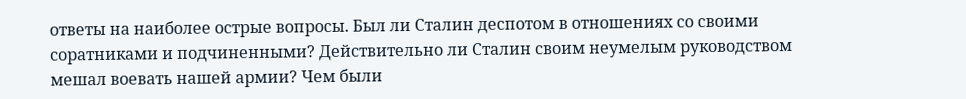ответы на наиболее острые вопросы. Был ли Сталин деспотом в отношениях со своими соратниками и подчиненными? Действительно ли Сталин своим неумелым руководством мешал воевать нашей армии? Чем были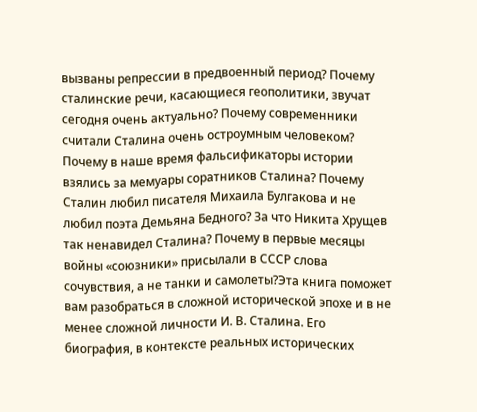вызваны репрессии в предвоенный период? Почему сталинские речи, касающиеся геополитики, звучат сегодня очень актуально? Почему современники считали Сталина очень остроумным человеком? Почему в наше время фальсификаторы истории взялись за мемуары соратников Сталина? Почему Сталин любил писателя Михаила Булгакова и не любил поэта Демьяна Бедного? За что Никита Хрущев так ненавидел Сталина? Почему в первые месяцы войны «союзники» присылали в СССР слова сочувствия, а не танки и самолеты?Эта книга поможет вам разобраться в сложной исторической эпохе и в не менее сложной личности И. В. Сталина. Его биография, в контексте реальных исторических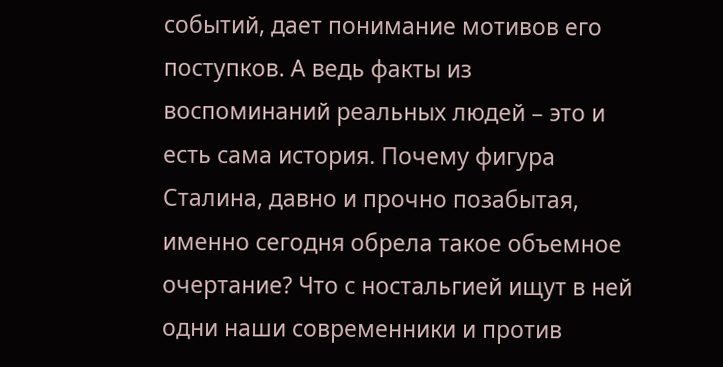событий, дает понимание мотивов его поступков. А ведь факты из воспоминаний реальных людей – это и есть сама история. Почему фигура Сталина, давно и прочно позабытая, именно сегодня обрела такое объемное очертание? Что с ностальгией ищут в ней одни наши современники и против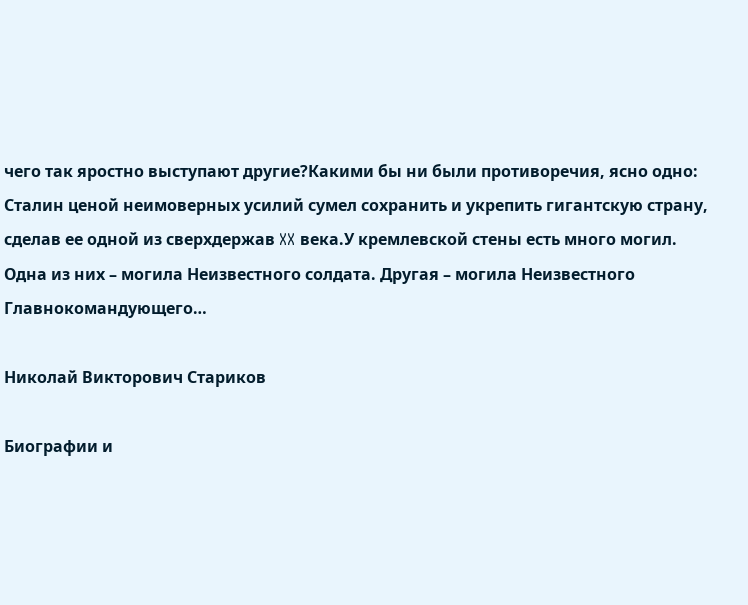чего так яростно выступают другие?Какими бы ни были противоречия, ясно одно: Сталин ценой неимоверных усилий сумел сохранить и укрепить гигантскую страну, сделав ее одной из сверхдержав XX века.У кремлевской стены есть много могил. Одна из них – могила Неизвестного солдата. Другая – могила Неизвестного Главнокомандующего…

Николай Викторович Стариков

Биографии и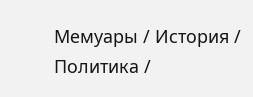Мемуары / История / Политика /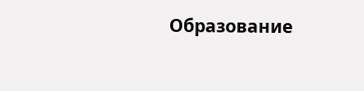Образование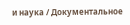и наука / Документальное